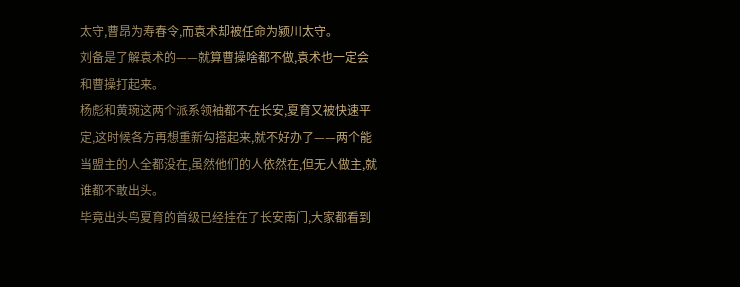太守,曹昂为寿春令,而袁术却被任命为颍川太守。
刘备是了解袁术的——就算曹操啥都不做,袁术也一定会和曹操打起来。
杨彪和黄琬这两个派系领袖都不在长安,夏育又被快速平定,这时候各方再想重新勾搭起来,就不好办了——两个能当盟主的人全都没在,虽然他们的人依然在,但无人做主,就谁都不敢出头。
毕竟出头鸟夏育的首级已经挂在了长安南门,大家都看到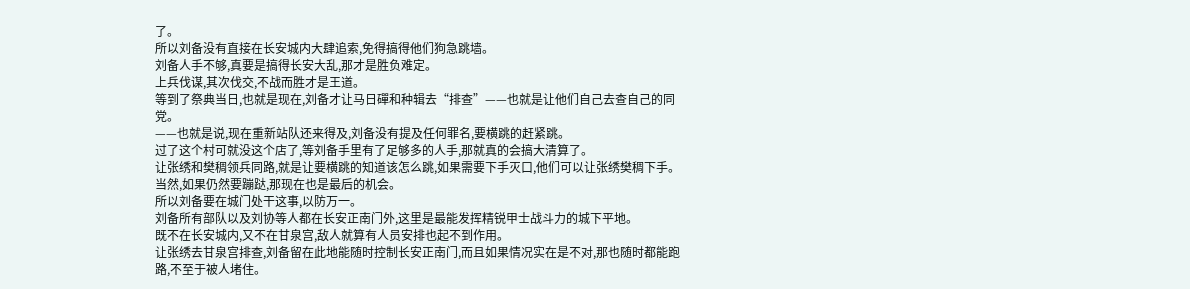了。
所以刘备没有直接在长安城内大肆追索,免得搞得他们狗急跳墙。
刘备人手不够,真要是搞得长安大乱,那才是胜负难定。
上兵伐谋,其次伐交,不战而胜才是王道。
等到了祭典当日,也就是现在,刘备才让马日磾和种辑去“排查”——也就是让他们自己去查自己的同党。
——也就是说,现在重新站队还来得及,刘备没有提及任何罪名,要横跳的赶紧跳。
过了这个村可就没这个店了,等刘备手里有了足够多的人手,那就真的会搞大清算了。
让张绣和樊稠领兵同路,就是让要横跳的知道该怎么跳,如果需要下手灭口,他们可以让张绣樊稠下手。
当然,如果仍然要蹦跶,那现在也是最后的机会。
所以刘备要在城门处干这事,以防万一。
刘备所有部队以及刘协等人都在长安正南门外,这里是最能发挥精锐甲士战斗力的城下平地。
既不在长安城内,又不在甘泉宫,敌人就算有人员安排也起不到作用。
让张绣去甘泉宫排查,刘备留在此地能随时控制长安正南门,而且如果情况实在是不对,那也随时都能跑路,不至于被人堵住。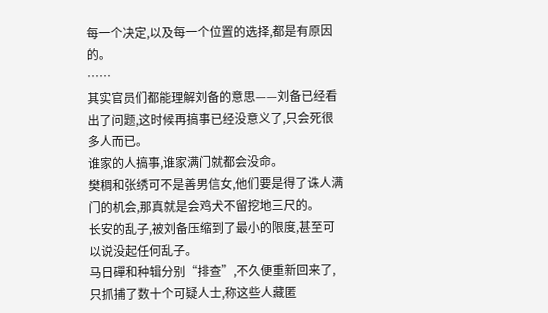每一个决定,以及每一个位置的选择,都是有原因的。
……
其实官员们都能理解刘备的意思——刘备已经看出了问题,这时候再搞事已经没意义了,只会死很多人而已。
谁家的人搞事,谁家满门就都会没命。
樊稠和张绣可不是善男信女,他们要是得了诛人满门的机会,那真就是会鸡犬不留挖地三尺的。
长安的乱子,被刘备压缩到了最小的限度,甚至可以说没起任何乱子。
马日磾和种辑分别“排查”,不久便重新回来了,只抓捕了数十个可疑人士,称这些人藏匿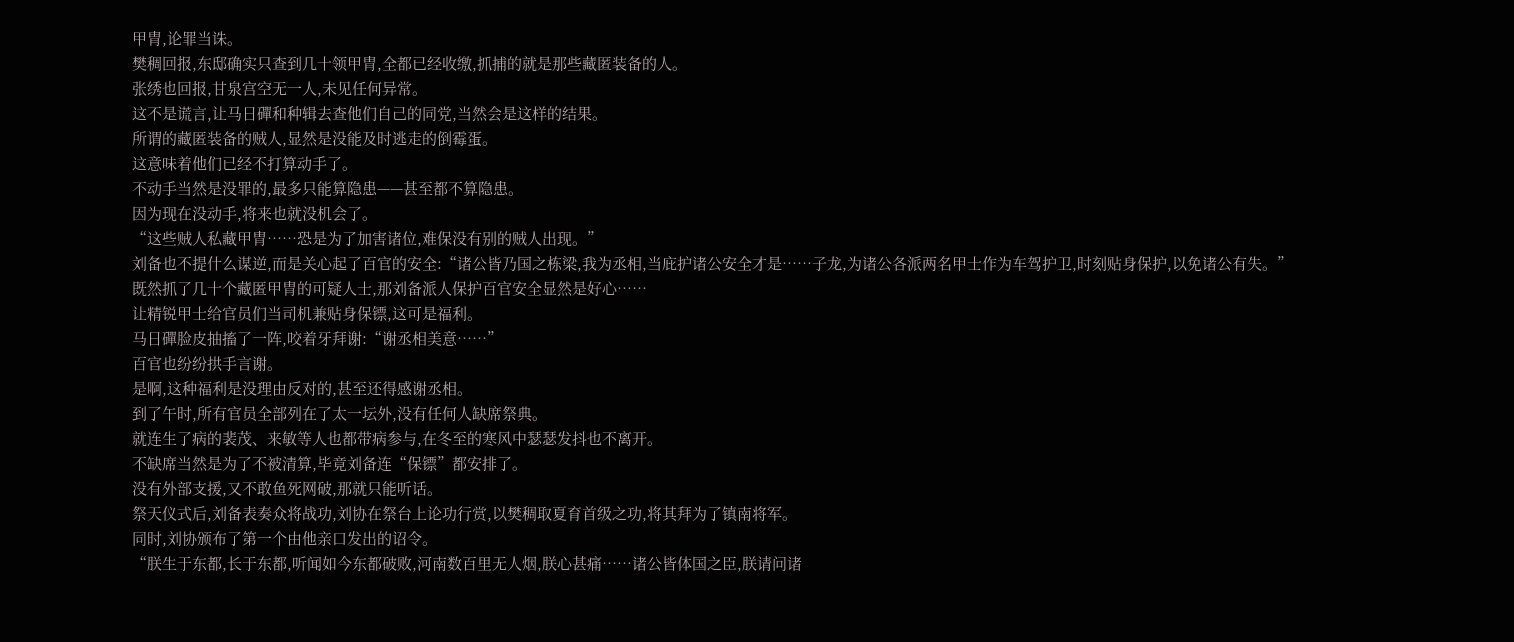甲胄,论罪当诛。
樊稠回报,东邸确实只查到几十领甲胄,全都已经收缴,抓捕的就是那些藏匿装备的人。
张绣也回报,甘泉宫空无一人,未见任何异常。
这不是谎言,让马日磾和种辑去查他们自己的同党,当然会是这样的结果。
所谓的藏匿装备的贼人,显然是没能及时逃走的倒霉蛋。
这意味着他们已经不打算动手了。
不动手当然是没罪的,最多只能算隐患——甚至都不算隐患。
因为现在没动手,将来也就没机会了。
“这些贼人私藏甲胄……恐是为了加害诸位,难保没有别的贼人出现。”
刘备也不提什么谋逆,而是关心起了百官的安全:“诸公皆乃国之栋梁,我为丞相,当庇护诸公安全才是……子龙,为诸公各派两名甲士作为车驾护卫,时刻贴身保护,以免诸公有失。”
既然抓了几十个藏匿甲胄的可疑人士,那刘备派人保护百官安全显然是好心……
让精锐甲士给官员们当司机兼贴身保镖,这可是福利。
马日磾脸皮抽搐了一阵,咬着牙拜谢:“谢丞相美意……”
百官也纷纷拱手言谢。
是啊,这种福利是没理由反对的,甚至还得感谢丞相。
到了午时,所有官员全部列在了太一坛外,没有任何人缺席祭典。
就连生了病的裴茂、来敏等人也都带病参与,在冬至的寒风中瑟瑟发抖也不离开。
不缺席当然是为了不被清算,毕竟刘备连“保镖”都安排了。
没有外部支援,又不敢鱼死网破,那就只能听话。
祭天仪式后,刘备表奏众将战功,刘协在祭台上论功行赏,以樊稠取夏育首级之功,将其拜为了镇南将军。
同时,刘协颁布了第一个由他亲口发出的诏令。
“朕生于东都,长于东都,听闻如今东都破败,河南数百里无人烟,朕心甚痛……诸公皆体国之臣,朕请问诸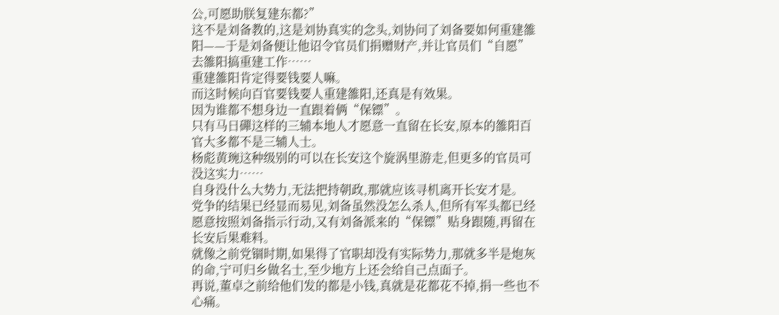公,可愿助朕复建东都?”
这不是刘备教的,这是刘协真实的念头,刘协问了刘备要如何重建雒阳——于是刘备便让他诏令官员们捐赠财产,并让官员们“自愿”去雒阳搞重建工作……
重建雒阳肯定得要钱要人嘛。
而这时候向百官要钱要人重建雒阳,还真是有效果。
因为谁都不想身边一直跟着俩“保镖”。
只有马日磾这样的三辅本地人才愿意一直留在长安,原本的雒阳百官大多都不是三辅人士。
杨彪黄琬这种级别的可以在长安这个旋涡里游走,但更多的官员可没这实力……
自身没什么大势力,无法把持朝政,那就应该寻机离开长安才是。
党争的结果已经显而易见,刘备虽然没怎么杀人,但所有军头都已经愿意按照刘备指示行动,又有刘备派来的“保镖”贴身跟随,再留在长安后果难料。
就像之前党锢时期,如果得了官职却没有实际势力,那就多半是炮灰的命,宁可归乡做名士,至少地方上还会给自己点面子。
再说,董卓之前给他们发的都是小钱,真就是花都花不掉,捐一些也不心痛。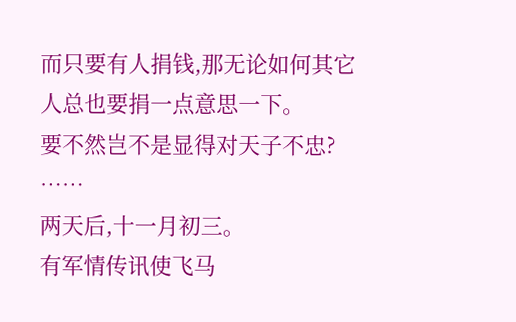而只要有人捐钱,那无论如何其它人总也要捐一点意思一下。
要不然岂不是显得对天子不忠?
……
两天后,十一月初三。
有军情传讯使飞马